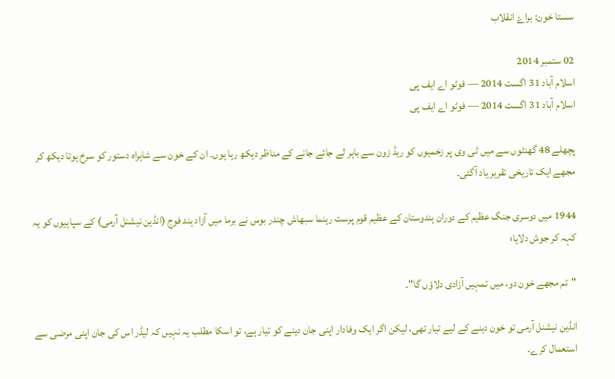سستا خون: براۓ انقلاب

02 ستمبر 2014
اسلام آباد 31 اگست 2014 — فوٹو اے ایف پی
اسلام آباد 31 اگست 2014 — فوٹو اے ایف پی

پچھلے 48 گھنٹوں سے میں ٹی وی پر زخمیوں کو ریڈ زون سے باہر لے جائے جانے کے مناظر دیکھ رہا ہوں۔ ان کے خون سے شاہراہ دستور کو سرخ ہوتا دیکھ کر مجھے ایک تاریخی تقریر یاد آگئی۔

1944 میں دوسری جنگ عظیم کے دوران ہندوستان کے عظیم قوم پرست رہنما سبھاش چندر بوس نے برما میں آزاد ہند فوج (انڈین نیشنل آرمی) کے سپاہیوں کو یہ کہہ کر جوش دلایا؛

"تم مجھے خون دو، میں تمہیں آزادی دلاؤں گا"۔

انڈین نیشنل آرمی تو خون دینے کے لیے تیار تھی، لیکن اگر ایک وفادار اپنی جان دینے کو تیار ہے، تو اسکا مطلب یہ نہیں کہ لیڈر اس کی جان اپنی مرضی سے استعمال کرے۔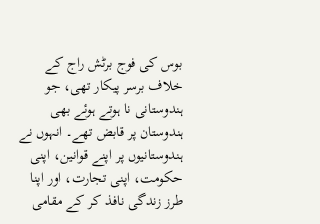بوس کی فوج برٹش راج کے خلاف برسر پیکار تھی، جو ہندوستانی نا ہوتے ہوئے بھی ہندوستان پر قابض تھے۔ انہوں نے ہندوستانیوں پر اپنے قوانین، اپنی حکومت، اپنی تجارت، اور اپنا طرز زندگی نافذ کر کے مقامی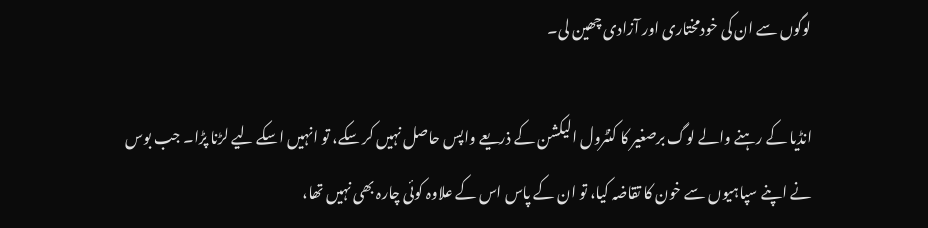لوگوں سے ان کی خودمختاری اور آزادی چھین لی۔

انڈیا کے رہنے والے لوگ برصغیر کا کنٹرول الیکشن کے ذریعے واپس حاصل نہیں کر سکے، تو انہیں اسکے لیے لڑنا پڑا۔ جب بوس نے اپنے سپاہیوں سے خون کا تقاضہ کیا، تو ان کے پاس اس کے علاوہ کوئی چارہ بھی نہیں تھا،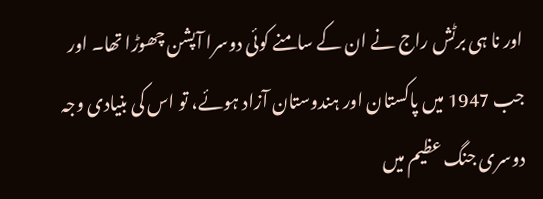اور نا ہی برٹش راج نے ان کے سامنے کوئی دوسرا آپشن چھوڑا تھا۔ اور جب 1947 میں پاکستان اور ہندوستان آزاد ہوئے، تو اس کی بنیادی وجہ دوسری جنگ عظیم میں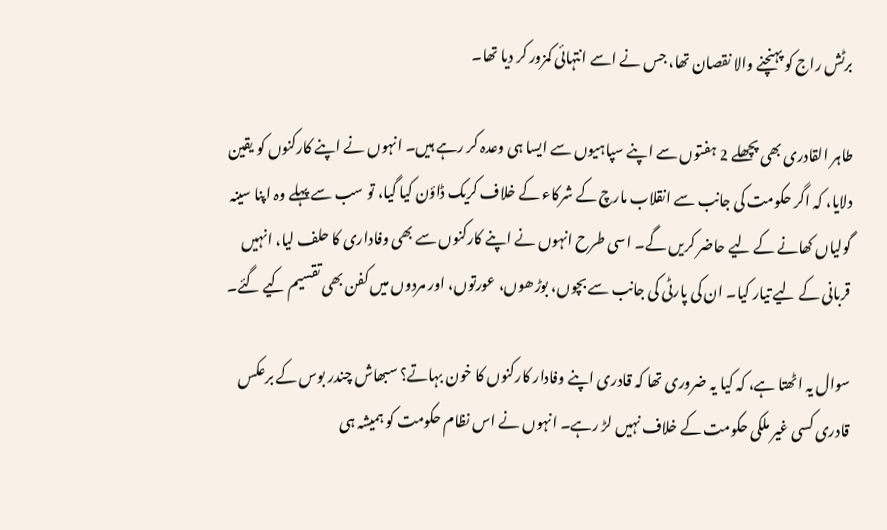برٹش راج کو پہنچنے والا نقصان تھا، جس نے اسے انتہائی کمزور کر دیا تھا۔

طاہر القادری بھی پچھلے 2 ہفتوں سے اپنے سپاہیوں سے ایسا ہی وعدہ کر رہے ہیں۔ انہوں نے اپنے کارکنوں کو یقین دلایا، کہ اگر حکومت کی جانب سے انقلاب مارچ کے شرکاء کے خلاف کریک ڈاؤن کیا گیا، تو سب سے پہلے وہ اپنا سینہ گولیاں کھانے کے لیے حاضر کریں گے۔ اسی طرح انہوں نے اپنے کارکنوں سے بھی وفاداری کا حلف لیا، انہیں قربانی کے لیے تیار کیا۔ ان کی پارٹی کی جانب سے بچوں، بوڑھوں، عورتوں، اور مردوں میں کفن بھی تقسیم کیے گئے۔

سوال یہ اٹھتا ہے، کہ کیا یہ ضروری تھا کہ قادری اپنے وفادار کارکنوں کا خون بہاتے؟ سبھاش چندر بوس کے برعکس قادری کسی غیر ملکی حکومت کے خلاف نہیں لڑ رہے۔ انہوں نے اس نظام حکومت کو ہمیشہ ہی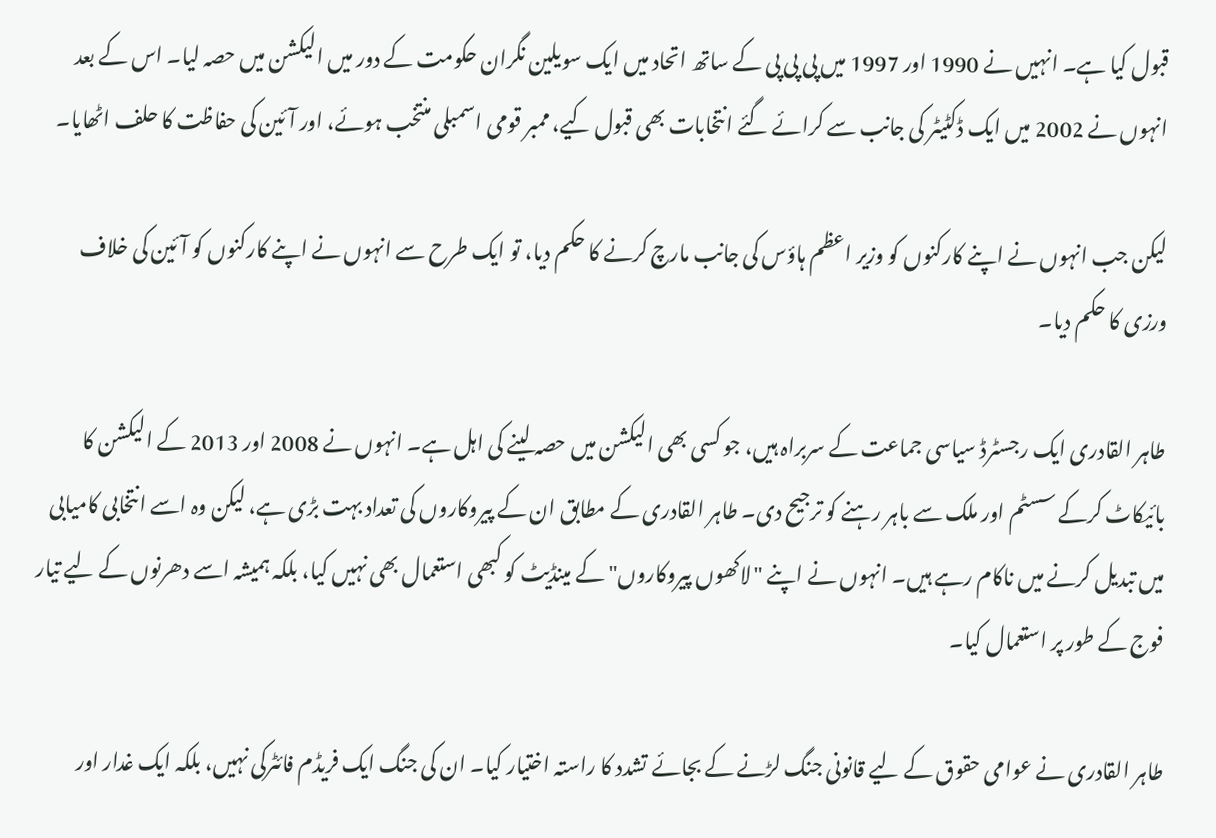قبول کیا ہے۔ انہیں نے 1990 اور 1997 میں پی پی پی کے ساتھ اتحاد میں ایک سویلین نگران حکومت کے دور میں الیکشن میں حصہ لیا۔ اس کے بعد انہوں نے 2002 میں ایک ڈکٹیٹر کی جانب سے کرائے گئے انتخابات بھی قبول کیے، ممبر قومی اسمبلی منتخب ہوئے، اور آئین کی حفاظت کا حلف اٹھایا۔

لیکن جب انہوں نے اپنے کارکنوں کو وزیر اعظم ہاؤس کی جانب مارچ کرنے کا حکم دیا، تو ایک طرح سے انہوں نے اپنے کارکنوں کو آئین کی خلاف ورزی کا حکم دیا۔

طاہر القادری ایک رجسٹرڈ سیاسی جماعت کے سربراہ ہیں، جو کسی بھی الیکشن میں حصہ لینے کی اہل ہے۔ انہوں نے 2008 اور 2013 کے الیکشن کا بائیکاٹ کرکے سسٹم اور ملک سے باہر رہنے کو ترجیح دی۔ طاہر القادری کے مطابق ان کے پیروکاروں کی تعداد بہت بڑی ہے، لیکن وہ اسے انتخابی کامیابی میں تبدیل کرنے میں ناکام رہے ہیں۔ انہوں نے اپنے "لاکھوں پیروکاروں" کے مینڈیٹ کو کبھی استعمال بھی نہیں کیا، بلکہ ہمیشہ اسے دھرنوں کے لیے تیار فوج کے طور پر استعمال کیا۔

طاہر القادری نے عوامی حقوق کے لیے قانونی جنگ لڑنے کے بجائے تشدد کا راستہ اختیار کیا۔ ان کی جنگ ایک فریڈم فائٹرکی نہیں، بلکہ ایک غدار اور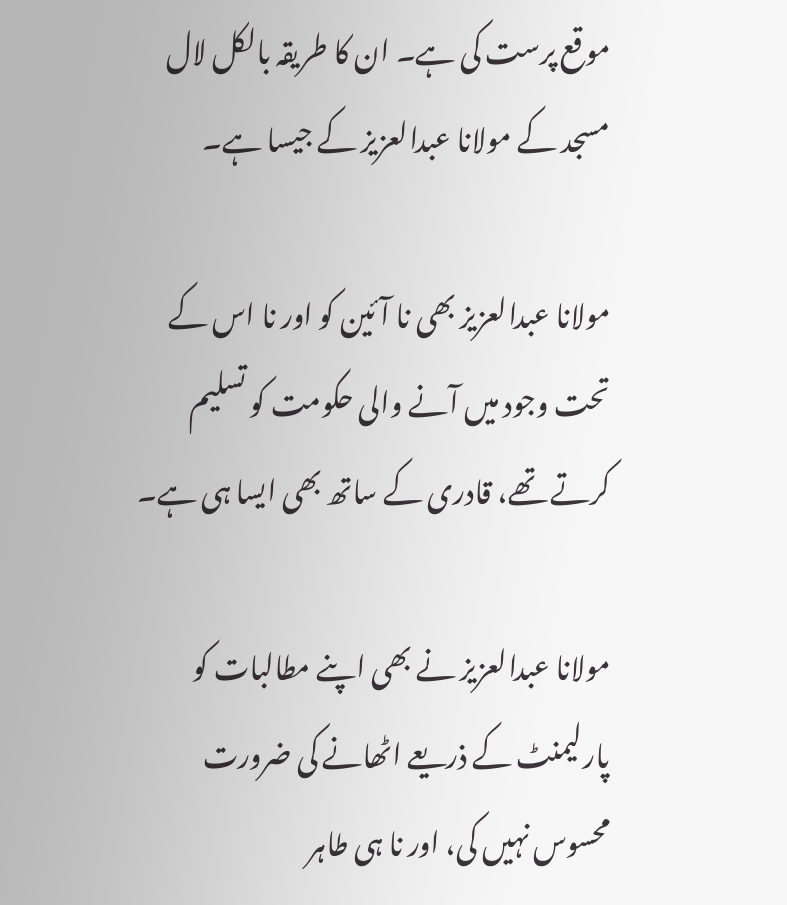موقع پرست کی ہے۔ ان کا طریقہ بالکل لال مسجد کے مولانا عبدالعزیز کے جیسا ہے۔

مولانا عبدالعزیز بھی نا آئین کو اور نا اس کے تحت وجود میں آنے والی حکومت کو تسلیم کرتے تھے، قادری کے ساتھ بھی ایسا ہی ہے۔

مولانا عبدالعزیز نے بھی اپنے مطالبات کو پارلیمنٹ کے ذریعے اٹھانے کی ضرورت محسوس نہیں کی، اور نا ہی طاہر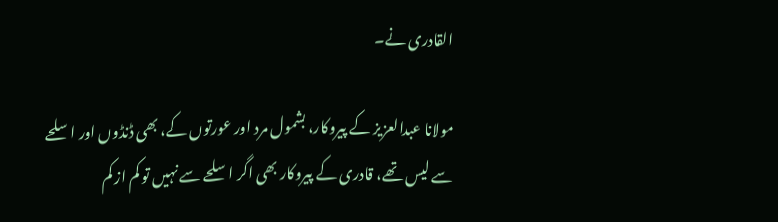القادری نے۔

مولانا عبدالعزیز کے پیروکار، بشمول مرد اور عورتوں کے، بھی ڈنڈوں اور اسلحے سے لیس تھے، قادری کے پیروکار بھی اگر اسلحے سے نہیں تو کم از کم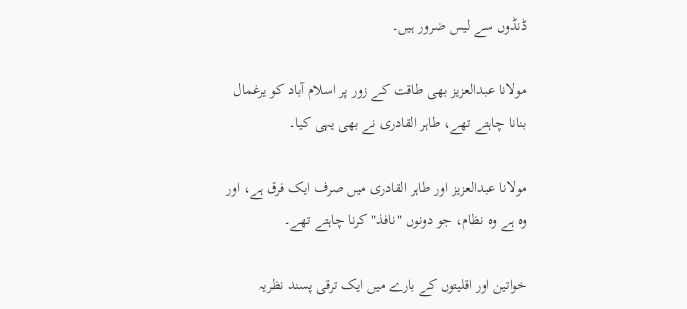ڈنڈوں سے لیس ضرور ہیں۔

مولانا عبدالعزیز بھی طاقت کے زور پر اسلام آباد کو یرغمال بنانا چاہتے تھے، طاہر القادری نے بھی یہی کیا۔

مولانا عبدالعزیز اور طاہر القادری میں صرف ایک فرق ہے، اور وہ ہے وہ نظام، جو دونوں "نافذ" کرنا چاہتے تھے۔

خواتین اور اقلیتوں کے بارے میں ایک ترقی پسند نظریہ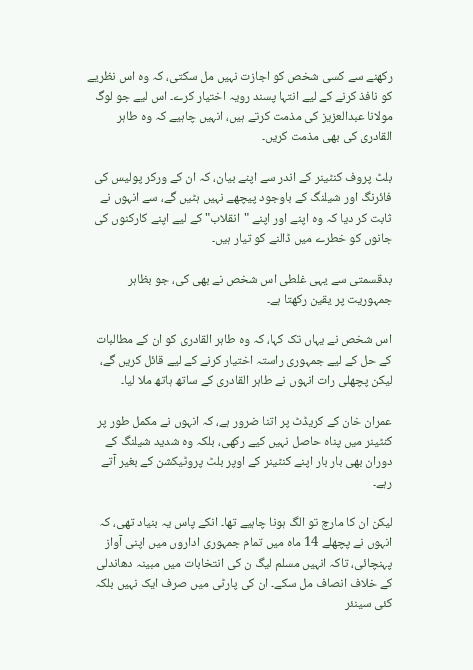رکھنے سے کسی شخص کو اجازت نہیں مل سکتی، کہ وہ اس نظریے کو نافذ کرنے کے لیے انتہا پسند رویہ اختیار کرے۔ اس لیے جو لوگ مولانا عبدالعزیز کی مذمت کرتے ہیں، انہیں چاہیے کہ وہ طاہر القادری کی بھی مذمت کریں۔

بلٹ پروف کنٹینر کے اندر سے اپنے بیان، کہ ان کے ورکر پولیس کی فائرنگ اور شیلنگ کے باوجود پیچھے نہیں ہٹیں گے، سے انہوں نے ثابت کر دیا کہ وہ اپنے اور اپنے "انقلاب" کے لیے اپنے کارکنوں کی جانوں کو خطرے میں ڈالنے کو تیار ہیں۔

بدقسمتی سے یہی غلطی اس شخص نے بھی کی، جو بظاہر جمہوریت پر یقین رکھتا ہے۔

اس شخص نے یہاں تک کہا، کہ وہ طاہر القادری کو ان کے مطالبات کے حل کے لیے جمہوری راستہ اختیار کرنے کے لیے قائل کریں گے، لیکن پچھلی رات انہوں نے طاہر القادری کے ساتھ ہاتھ ملا لیا۔

عمران خان کے کریڈٹ پر اتنا ضرور ہے، کہ انہوں نے مکمل طور پر کنٹینر میں پناہ حاصل نہیں کیے رکھی، بلکہ وہ شدید شیلنگ کے دوران بھی بار بار اپنے کنٹینر کے اوپر بلٹ پروٹیکشن کے بغیر آتے رہے۔

لیکن ان کا مارچ تو الگ ہونا چاہیے تھا۔ انکے پاس یہ بنیاد تھی، کہ انہوں نے پچھلے 14 ماہ میں تمام جمہوری اداروں میں اپنی آواز پہنچائی، تاکہ انہیں مسلم لیگ ن کی انتخابات میں مبینہ دھاندلی کے خلاف انصاف مل سکے۔ ان کی پارٹی میں صرف ایک نہیں بلکہ کئی سینئر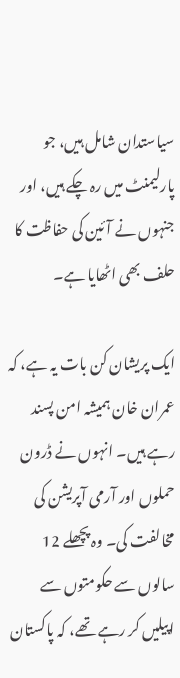سیاستدان شامل ہیں، جو پارلیمنٹ میں رہ چکے ہیں، اور جنہوں نے آئین کی حفاظت کا حلف بھی اٹھایا ہے۔

ایک پریشان کن بات یہ ہے، کہ عمران خان ہمیشہ امن پسند رہے ہیں۔ انہوں نے ڈرون حملوں اور آرمی آپریشن کی مخالفت کی۔ وہ پچھلے 12 سالوں سے حکومتوں سے اپیلیں کر رہے تھے، کہ پاکستان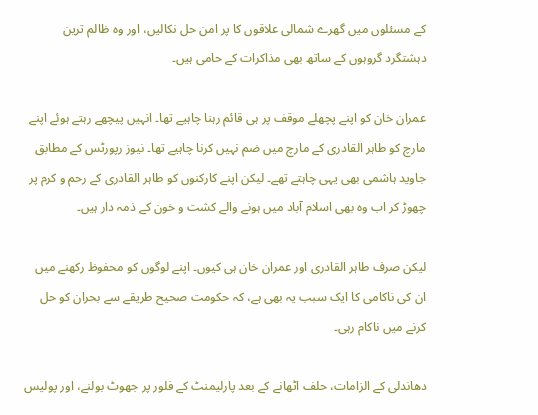کے مسئلوں میں گھرے شمالی علاقوں کا پر امن حل نکالیں، اور وہ ظالم ترین دہشتگرد گروہوں کے ساتھ بھی مذاکرات کے حامی ہیں۔

عمران خان کو اپنے پچھلے موقف پر ہی قائم رہنا چاہیے تھا۔ انہیں پیچھے رہتے ہوئے اپنے مارچ کو طاہر القادری کے مارچ میں ضم نہیں کرنا چاہیے تھا۔ نیوز رپورٹس کے مطابق جاوید ہاشمی بھی یہی چاہتے تھے۔ لیکن اپنے کارکنوں کو طاہر القادری کے رحم و کرم پر چھوڑ کر اب وہ بھی اسلام آباد میں ہونے والے کشت و خون کے ذمہ دار ہیں۔

لیکن صرف طاہر القادری اور عمران خان ہی کیوں۔ اپنے لوگوں کو محفوظ رکھنے میں ان کی ناکامی کا ایک سبب یہ بھی ہے، کہ حکومت صحیح طریقے سے بحران کو حل کرنے میں ناکام رہی۔

دھاندلی کے الزامات، حلف اٹھانے کے بعد پارلیمنٹ کے فلور پر جھوٹ بولنے، اور پولیس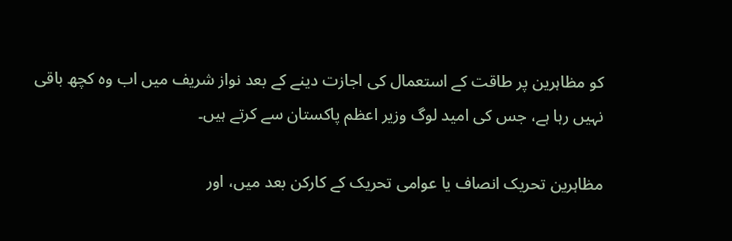کو مظاہرین پر طاقت کے استعمال کی اجازت دینے کے بعد نواز شریف میں اب وہ کچھ باقی نہیں رہا ہے، جس کی امید لوگ وزیر اعظم پاکستان سے کرتے ہیں۔

مظاہرین تحریک انصاف یا عوامی تحریک کے کارکن بعد میں، اور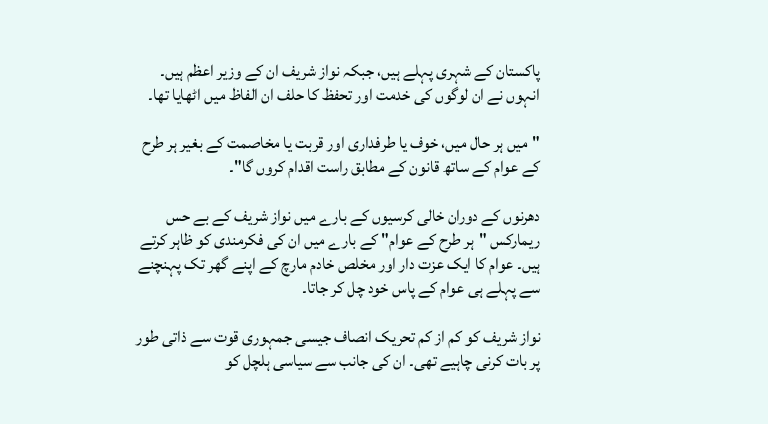پاکستان کے شہری پہلے ہیں، جبکہ نواز شریف ان کے وزیر اعظم ہیں۔ انہوں نے ان لوگوں کی خدمت اور تحفظ کا حلف ان الفاظ میں اٹھایا تھا۔

"میں ہر حال میں، خوف یا طرفداری اور قربت یا مخاصمت کے بغیر ہر طرح کے عوام کے ساتھ قانون کے مطابق راست اقدام کروں گا"۔

دھرنوں کے دوران خالی کرسیوں کے بارے میں نواز شریف کے بے حس ریمارکس "ہر طرح کے عوام" کے بارے میں ان کی فکرمندی کو ظاہر کرتے ہیں۔ عوام کا ایک عزت دار اور مخلص خادم مارچ کے اپنے گھر تک پہنچنے سے پہلے ہی عوام کے پاس خود چل کر جاتا۔

نواز شریف کو کم از کم تحریک انصاف جیسی جمہوری قوت سے ذاتی طور پر بات کرنی چاہیے تھی۔ ان کی جانب سے سیاسی ہلچل کو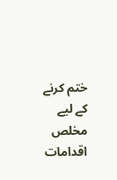ختم کرنے کے لیے مخلص اقدامات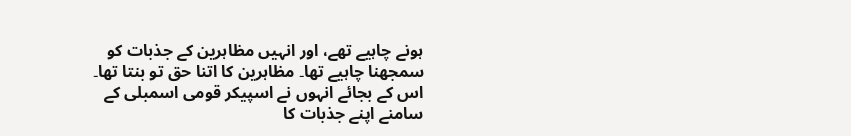ہونے چاہیے تھے، اور انہیں مظاہرین کے جذبات کو سمجھنا چاہیے تھا۔ مظاہرین کا اتنا حق تو بنتا تھا۔ اس کے بجائے انہوں نے اسپیکر قومی اسمبلی کے سامنے اپنے جذبات کا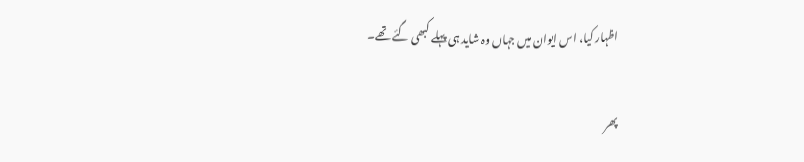اظہار کیا، اس ایوان میں جہاں وہ شاید ہی پہلے کبھی گئے تھے۔

پھر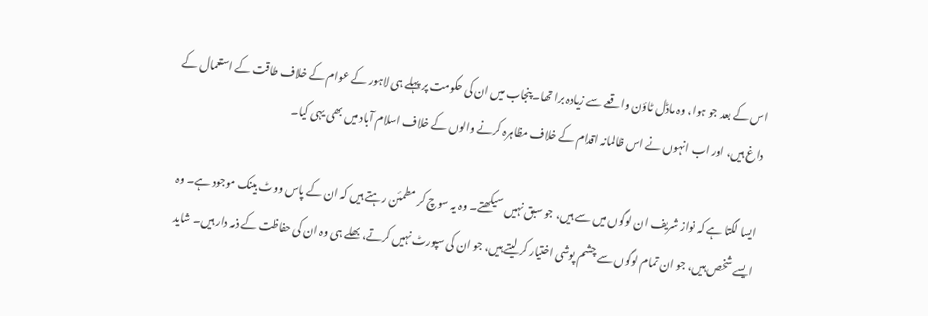اس کے بعد جو ہوا، وہ ماڈل ٹاؤن واقعے سے زیادہ برا تھا۔ پنجاب میں ان کی حکومت پر پہلے ہی لاہور کے عوام کے خلاف طاقت کے استعمال کے داغ ہیں، اور اب انہوں نے اس ظالمانہ اقدام کے خلاف مظاہرہ کرنے والوں کے خلاف اسلام آباد میں بھی یہی کیا۔

ایسا لگتا ہے کہ نواز شریف ان لوگوں میں سے ہیں، جو سبق نہیں سیکھتے۔ وہ یہ سوچ کر مطمئن رہتے ہیں کہ ان کے پاس ووٹ بینک موجود ہے۔ وہ ایسے شخص ہیں، جو ان تمام لوگوں سے چشم پوشی اختیار کر لیتے ہیں، جو ان کی سپورٹ نہیں کرتے، بھلے ہی وہ ان کی حفاظت کے ذمہ دار ہیں۔ شاید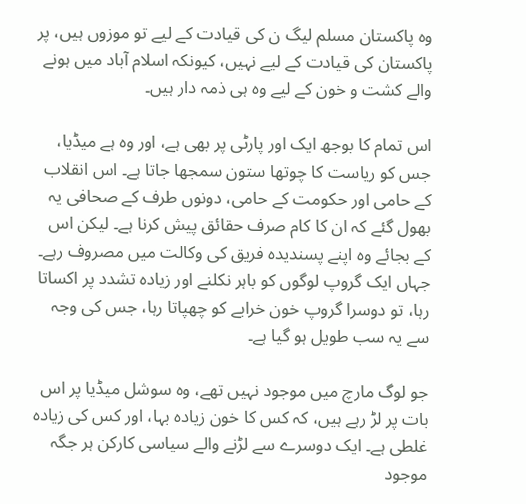وہ پاکستان مسلم لیگ ن کی قیادت کے لیے تو موزوں ہیں، پر پاکستان کی قیادت کے لیے نہیں، کیونکہ اسلام آباد میں ہونے والے کشت و خون کے لیے وہ ہی ذمہ دار ہیں۔

اس تمام کا بوجھ ایک اور پارٹی پر بھی ہے، اور وہ ہے میڈیا، جس کو ریاست کا چوتھا ستون سمجھا جاتا ہے۔ اس انقلاب کے حامی اور حکومت کے حامی، دونوں طرف کے صحافی یہ بھول گئے کہ ان کا کام صرف حقائق پیش کرنا ہے۔ لیکن اس کے بجائے وہ اپنے پسندیدہ فریق کی وکالت میں مصروف رہے۔ جہاں ایک گروپ لوگوں کو باہر نکلنے اور زیادہ تشدد پر اکساتا رہا، تو دوسرا گروپ خون خرابے کو چھپاتا رہا، جس کی وجہ سے یہ سب طویل ہو گیا ہے۔

جو لوگ مارچ میں موجود نہیں تھے، وہ سوشل میڈیا پر اس بات پر لڑ رہے ہیں، کہ کس کا خون زیادہ بہا، اور کس کی زیادہ غلطی ہے۔ ایک دوسرے سے لڑنے والے سیاسی کارکن ہر جگہ موجود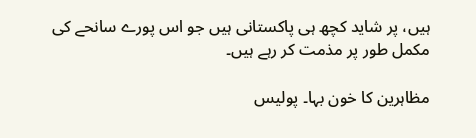ہیں، پر شاید کچھ ہی پاکستانی ہیں جو اس پورے سانحے کی مکمل طور پر مذمت کر رہے ہیں۔

مظاہرین کا خون بہا۔ پولیس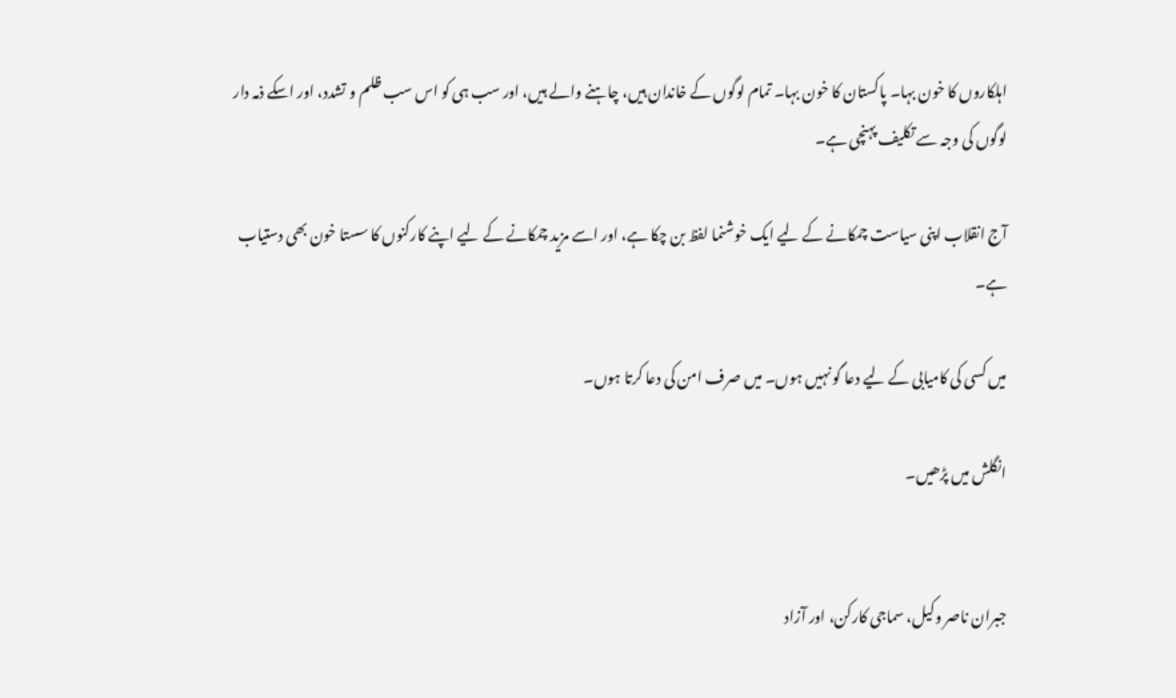اہلکاروں کا خون بہا۔ پاکستان کا خون بہا۔ تمام لوگوں کے خاندان ہیں، چاہنے والے ہیں، اور سب ہی کو اس سب ظلم و تشدد، اور اسکے ذمہ دار لوگوں کی وجہ سے تکلیف پہنچی ہے۔

آج انقلاب اپنی سیاست چمکانے کے لیے ایک خوشنما لفظ بن چکا ہے، اور اسے مزید چمکانے کے لیے اپنے کارکنوں کا سستا خون بھی دستیاب ہے۔

میں کسی کی کامیابی کے لیے دعا گو نہیں ہوں۔ میں صرف امن کی دعا کرتا ہوں۔

انگلش میں پڑھیں۔


جبران ناصر وکیل، سماجی کارکن، اور آزاد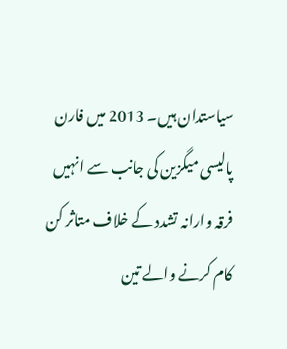سیاستدان ہیں۔ 2013 میں فارن پالیسی میگزین کی جانب سے انہیں فرقہ وارانہ تشدد کے خلاف متاثر کن کام کرنے والے تین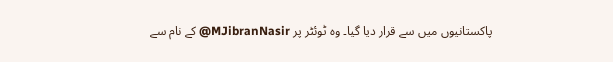پاکستانیوں میں سے قرار دیا گیا۔ وہ ٹوئٹر پر MJibranNasir@ کے نام سے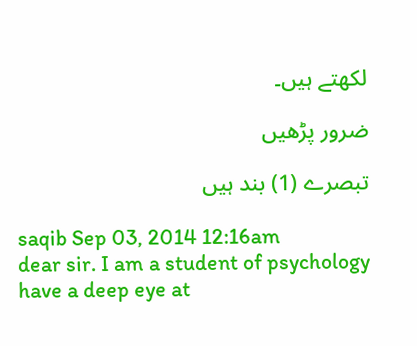لکھتے ہیں۔

ضرور پڑھیں

تبصرے (1) بند ہیں

saqib Sep 03, 2014 12:16am
dear sir. I am a student of psychology have a deep eye at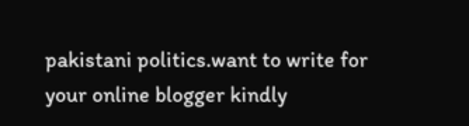pakistani politics.want to write for your online blogger kindly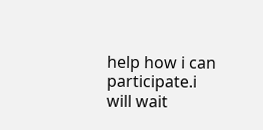help how i can participate.i will wait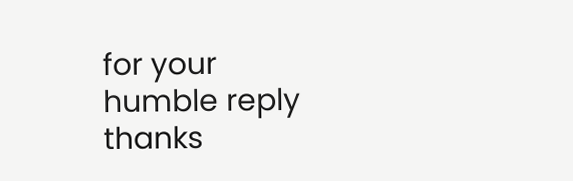for your humble reply thanks